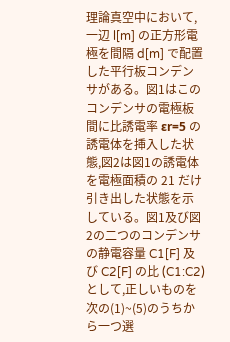理論真空中において,一辺 l[m] の正方形電極を間隔 d[m] で配置した平行板コンデンサがある。図1はこのコンデンサの電極板間に比誘電率 εr=5 の誘電体を挿入した状態,図2は図1の誘電体を電極面積の 21 だけ引き出した状態を示している。図1及び図2の二つのコンデンサの静電容量 C1[F] 及び C2[F] の比 (C1:C2) として,正しいものを次の(1)~(5)のうちから一つ選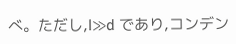べ。ただし,l≫d であり,コンデン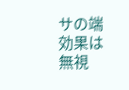サの端効果は無視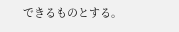できるものとする。